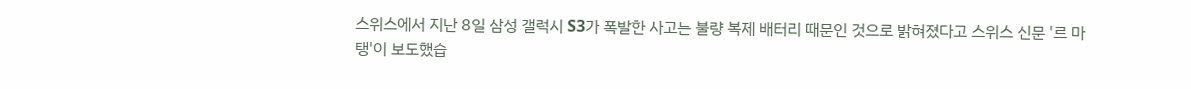스위스에서 지난 8일 삼성 갤럭시 S3가 폭발한 사고는 불량 복제 배터리 때문인 것으로 밝혀졌다고 스위스 신문 '르 마탱'이 보도했습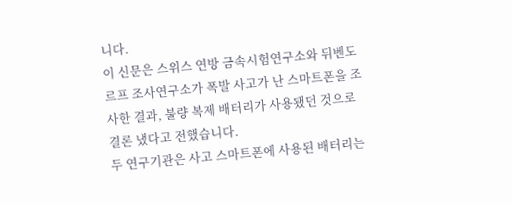니다.
이 신문은 스위스 연방 금속시험연구소와 뒤벤도르프 조사연구소가 폭발 사고가 난 스마트폰을 조사한 결과, 불량 복제 배터리가 사용됐던 것으로 결론 냈다고 전했습니다.
두 연구기관은 사고 스마트폰에 사용된 배터리는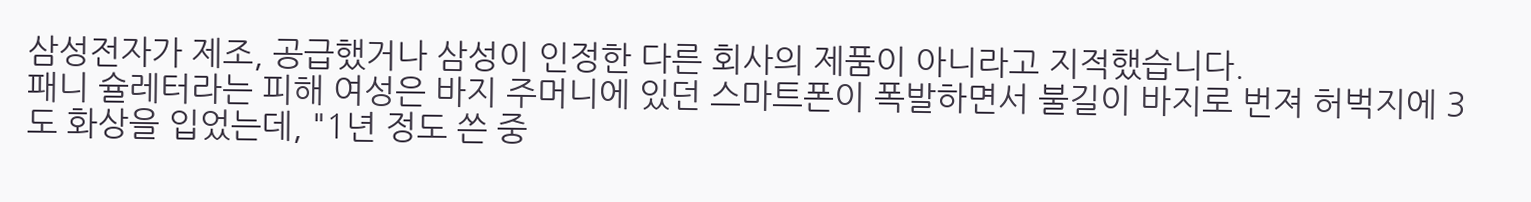삼성전자가 제조, 공급했거나 삼성이 인정한 다른 회사의 제품이 아니라고 지적했습니다.
패니 슐레터라는 피해 여성은 바지 주머니에 있던 스마트폰이 폭발하면서 불길이 바지로 번져 허벅지에 3도 화상을 입었는데, "1년 정도 쓴 중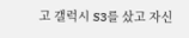고 갤럭시 S3를 샀고 자신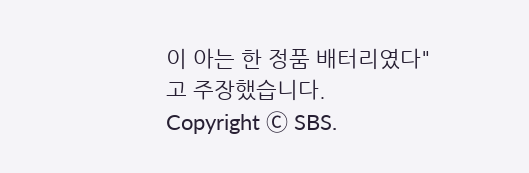이 아는 한 정품 배터리였다"고 주장했습니다.
Copyright Ⓒ SBS.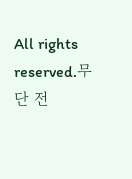All rights reserved.무단 전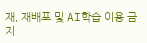재, 재배포 및 AI학습 이용 금지